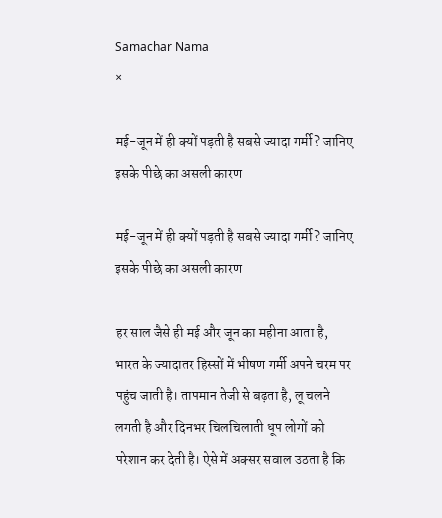Samachar Nama
×

मई-जून में ही क्यों पड़ती है सबसे ज्यादा गर्मी? जानिए इसके पीछे का असली कारण

मई-जून में ही क्यों पड़ती है सबसे ज्यादा गर्मी? जानिए इसके पीछे का असली कारण

हर साल जैसे ही मई और जून का महीना आता है, भारत के ज्यादातर हिस्सों में भीषण गर्मी अपने चरम पर पहुंच जाती है। तापमान तेजी से बढ़ता है, लू चलने लगती है और दिनभर चिलचिलाती धूप लोगों को परेशान कर देती है। ऐसे में अक्सर सवाल उठता है कि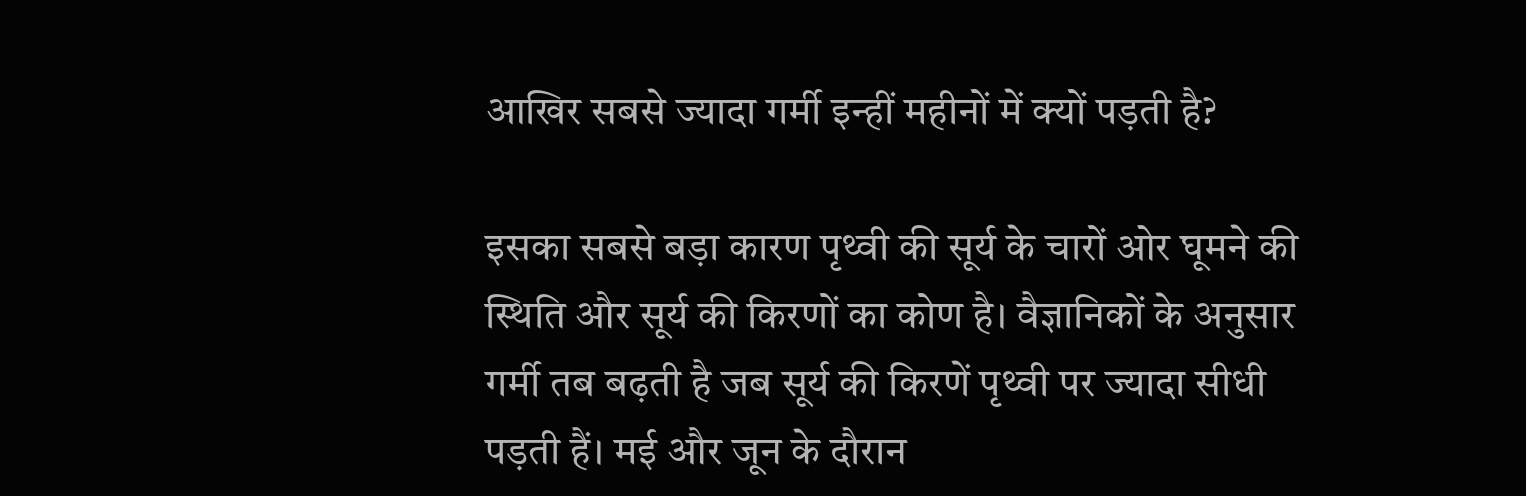आखिर सबसे ज्यादा गर्मी इन्हीं महीनों में क्यों पड़ती है?

इसका सबसे बड़ा कारण पृथ्वी की सूर्य के चारों ओर घूमने की स्थिति और सूर्य की किरणों का कोण है। वैज्ञानिकों के अनुसार गर्मी तब बढ़ती है जब सूर्य की किरणें पृथ्वी पर ज्यादा सीधी पड़ती हैं। मई और जून के दौरान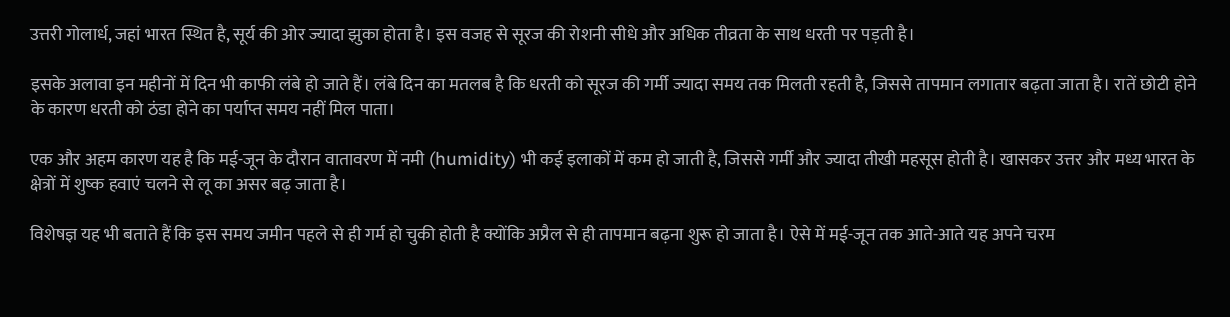उत्तरी गोलार्ध, जहां भारत स्थित है, सूर्य की ओर ज्यादा झुका होता है। इस वजह से सूरज की रोशनी सीधे और अधिक तीव्रता के साथ धरती पर पड़ती है।

इसके अलावा इन महीनों में दिन भी काफी लंबे हो जाते हैं। लंबे दिन का मतलब है कि धरती को सूरज की गर्मी ज्यादा समय तक मिलती रहती है, जिससे तापमान लगातार बढ़ता जाता है। रातें छोटी होने के कारण धरती को ठंडा होने का पर्याप्त समय नहीं मिल पाता।

एक और अहम कारण यह है कि मई-जून के दौरान वातावरण में नमी (humidity) भी कई इलाकों में कम हो जाती है, जिससे गर्मी और ज्यादा तीखी महसूस होती है। खासकर उत्तर और मध्य भारत के क्षेत्रों में शुष्क हवाएं चलने से लू का असर बढ़ जाता है।

विशेषज्ञ यह भी बताते हैं कि इस समय जमीन पहले से ही गर्म हो चुकी होती है क्योंकि अप्रैल से ही तापमान बढ़ना शुरू हो जाता है। ऐसे में मई-जून तक आते-आते यह अपने चरम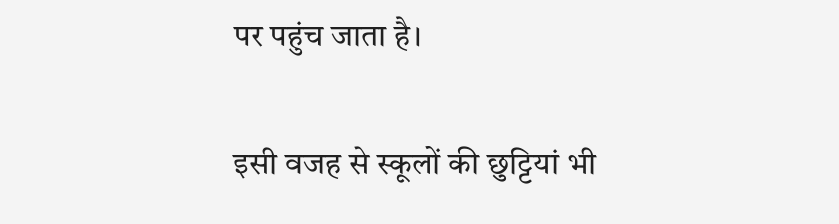पर पहुंच जाता है।

इसी वजह से स्कूलों की छुट्टियां भी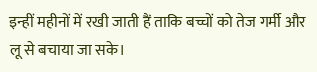इन्हीं महीनों में रखी जाती हैं ताकि बच्चों को तेज गर्मी और लू से बचाया जा सके।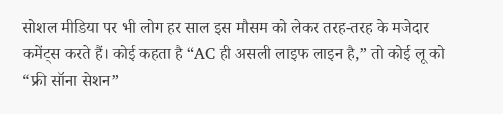सोशल मीडिया पर भी लोग हर साल इस मौसम को लेकर तरह-तरह के मजेदार कमेंट्स करते हैं। कोई कहता है “AC ही असली लाइफ लाइन है,” तो कोई लू को “फ्री सॉना सेशन”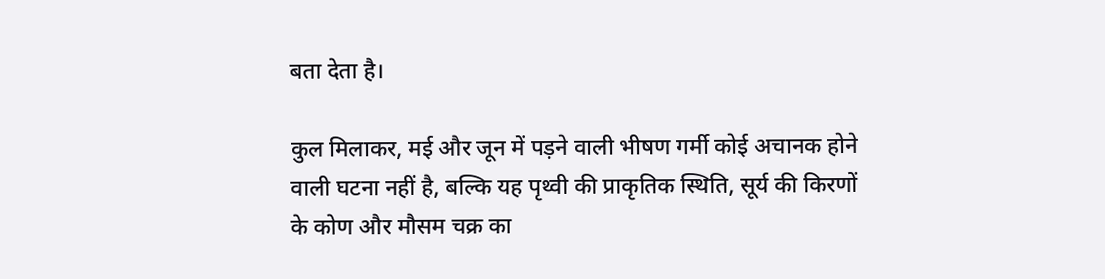बता देता है।

कुल मिलाकर, मई और जून में पड़ने वाली भीषण गर्मी कोई अचानक होने वाली घटना नहीं है, बल्कि यह पृथ्वी की प्राकृतिक स्थिति, सूर्य की किरणों के कोण और मौसम चक्र का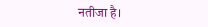नतीजा है।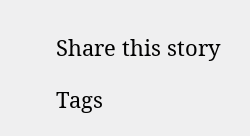Share this story

Tags